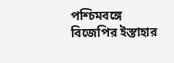পশ্চিমবঙ্গে বিজেপির ইস্তাহার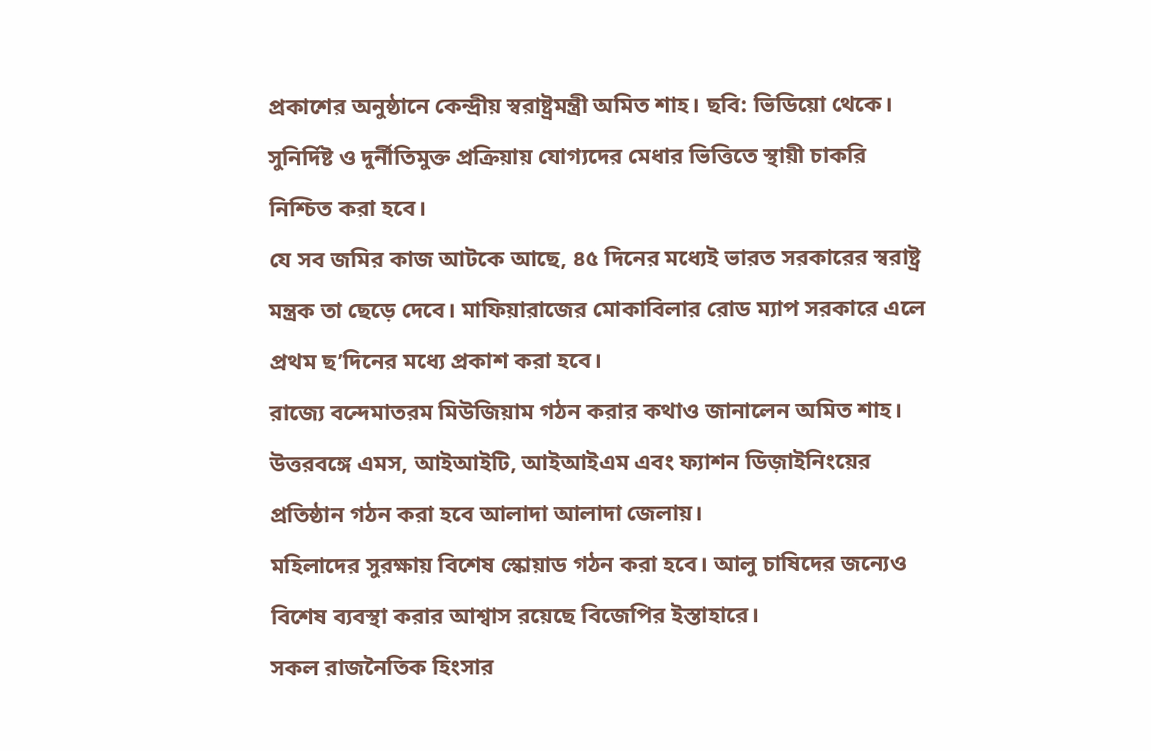প্রকাশের অনুষ্ঠানে কেন্দ্রীয় স্বরাষ্ট্রমন্ত্রী অমিত শাহ। ছবি: ভিডিয়ো থেকে।
সুনির্দিষ্ট ও দুর্নীতিমুক্ত প্রক্রিয়ায় যোগ্যদের মেধার ভিত্তিতে স্থায়ী চাকরি নিশ্চিত করা হবে।
যে সব জমির কাজ আটকে আছে, ৪৫ দিনের মধ্যেই ভারত সরকারের স্বরাষ্ট্র মন্ত্রক তা ছেড়ে দেবে। মাফিয়ারাজের মোকাবিলার রোড ম্যাপ সরকারে এলে প্রথম ছ’দিনের মধ্যে প্রকাশ করা হবে।
রাজ্যে বন্দেমাতরম মিউজিয়াম গঠন করার কথাও জানালেন অমিত শাহ।
উত্তরবঙ্গে এমস, আইআইটি, আইআইএম এবং ফ্যাশন ডিজ়াইনিংয়ের প্রতিষ্ঠান গঠন করা হবে আলাদা আলাদা জেলায়।
মহিলাদের সুরক্ষায় বিশেষ স্কোয়াড গঠন করা হবে। আলু চাষিদের জন্যেও বিশেষ ব্যবস্থা করার আশ্বাস রয়েছে বিজেপির ইস্তাহারে।
সকল রাজনৈতিক হিংসার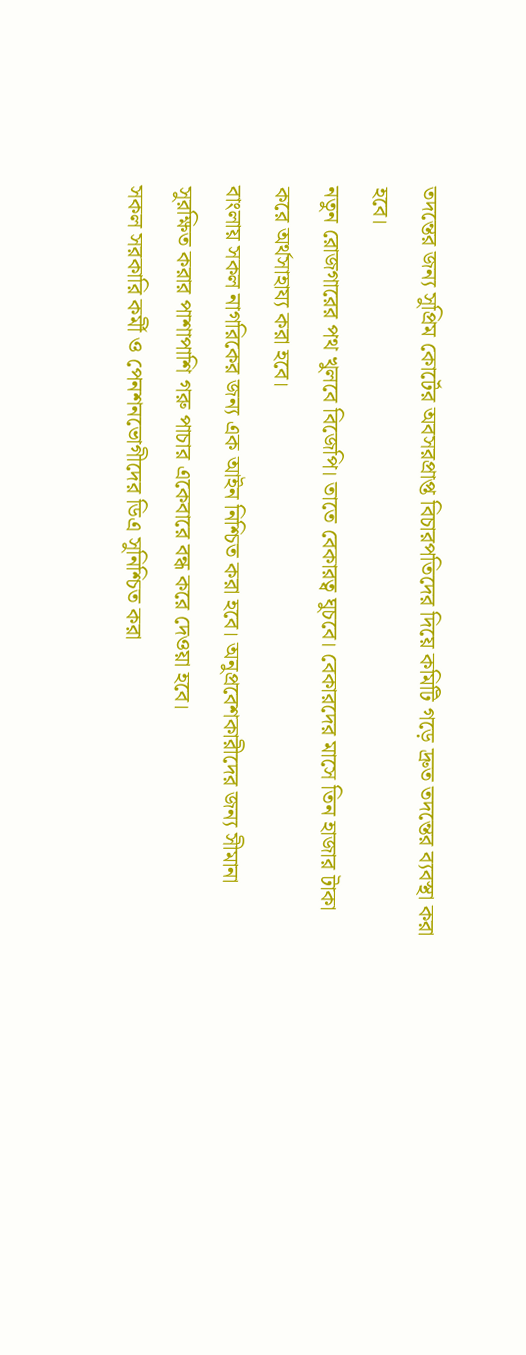তদন্তের জন্য সুপ্রিম কোর্টের অবসরপ্রাপ্ত বিচারপতিদের দিয়ে কমিটি গড়ে দ্রুত তদন্তের ব্যবস্থা করা হবে।
নতুন রোজগারের পথ খুলবে বিজেপি। তাতে বেকারত্ব ঘুচবে। বেকারদের মাসে তিন হাজার টাকা করে অর্থসাহায্য করা হবে।
বাংলায় সকল নাগরিকের জন্য এক আইন নিশ্চিত করা হবে। অনুপ্রবেশকারীদের জন্য সীমানা সুরক্ষিত করার পাশাপাশি গরু পাচার একেবারে বন্ধ করে দেওয়া হবে।
সকল সরকারি কর্মী ও পেনশনভোগীদের ডিএ সুনিশ্চিত করা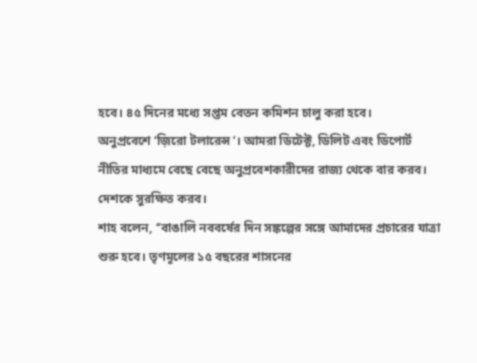হবে। ৪৫ দিনের মধ্যে সপ্তম বেতন কমিশন চালু করা হবে।
অনুপ্রবেশে ‘জ়িরো টলারেন্স’। আমরা ডিটেক্ট, ডিলিট এবং ডিপোর্ট নীতির মাধ্যমে বেছে বেছে অনুপ্রবেশকারীদের রাজ্য থেকে বার করব। দেশকে সুরক্ষিত করব।
শাহ বলেন, ‘‘বাঙালি নববর্ষের দিন সঙ্কল্পের সঙ্গে আমাদের প্রচারের যাত্রা শুরু হবে। তৃণমূলের ১৫ বছরের শাসনের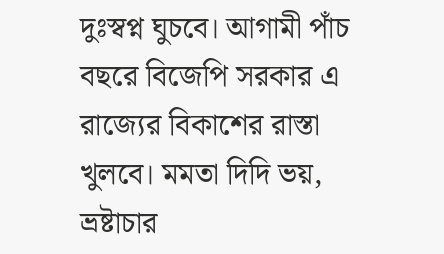দুঃস্বপ্ন ঘুচবে। আগামী পাঁচ বছরে বিজেপি সরকার এ রাজ্যের বিকাশের রাস্তা খুলবে। মমতা দিদি ভয়, ভ্রষ্টাচার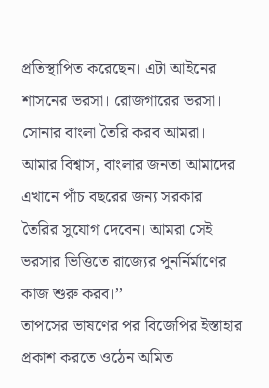প্রতিস্থাপিত করেছেন। এটা আইনের শাসনের ভরসা। রোজগারের ভরসা। সোনার বাংলা তৈরি করব আমরা। আমার বিশ্বাস, বাংলার জনতা আমাদের এখানে পাঁচ বছরের জন্য সরকার তৈরির সুযোগ দেবেন। আমরা সেই ভরসার ভিত্তিতে রাজ্যের পুনর্নির্মাণের কাজ শুরু করব।’’
তাপসের ভাষণের পর বিজেপির ইস্তাহার প্রকাশ করতে ওঠেন অমিত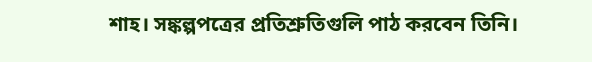শাহ। সঙ্কল্পপত্রের প্রতিশ্রুতিগুলি পাঠ করবেন তিনি।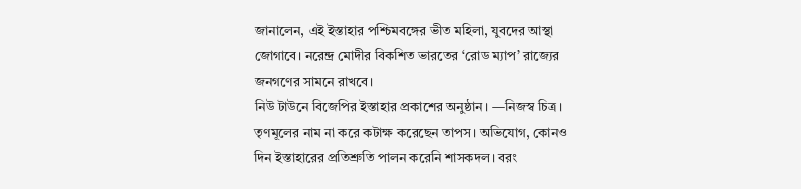জানালেন, এই ইস্তাহার পশ্চিমবঙ্গের ভীত মহিলা, যুবদের আস্থা জোগাবে। নরেন্দ্র মোদীর বিকশিত ভারতের ‘রোড ম্যাপ’ রাজ্যের জনগণের সামনে রাখবে।
নিউ টাউনে বিজেপির ইস্তাহার প্রকাশের অনুষ্ঠান। —নিজস্ব চিত্র।
তৃণমূলের নাম না করে কটাক্ষ করেছেন তাপস। অভিযোগ, কোনও দিন ইস্তাহারের প্রতিশ্রুতি পালন করেনি শাসকদল। বরং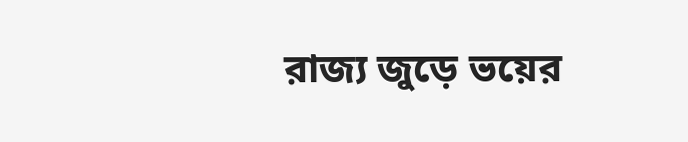রাজ্য জুড়ে ভয়ের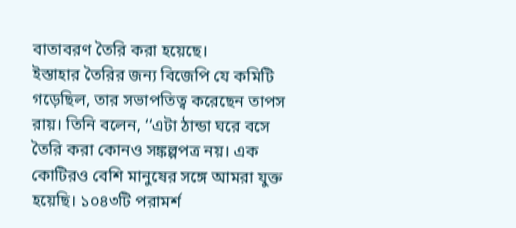বাতাবরণ তৈরি করা হয়েছে।
ইস্তাহার তৈরির জন্য বিজেপি যে কমিটি গড়েছিল, তার সভাপতিত্ব করেছেন তাপস রায়। তিনি বলেন, ‘‘এটা ঠান্ডা ঘরে বসে তৈরি করা কোনও সঙ্কল্পপত্র নয়। এক কোটিরও বেশি মানুষের সঙ্গে আমরা যুক্ত হয়েছি। ১০৪৩টি পরামর্শ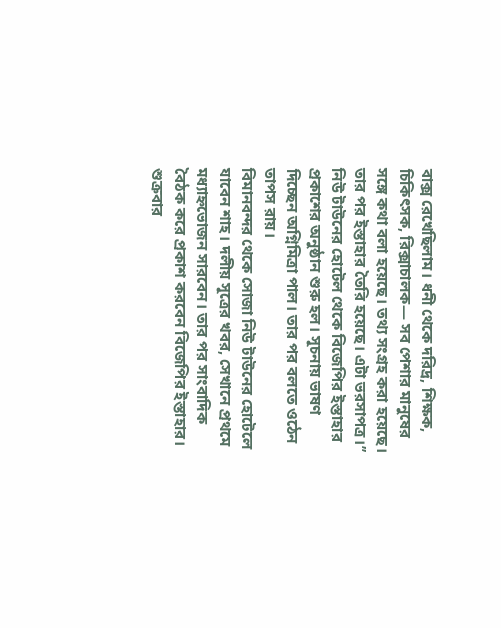বাক্স রেখেছিলাম। ধনী থেকে দরিদ্র, শিক্ষক, চিকিৎসক, রিক্সাচালক— সব পেশার মানুষের সঙ্গে কথা বলা হয়েছে। তথ্য সংগ্রহ করা হয়েছে। তার পর ইস্তাহার তৈরি হয়েছে। এটা ভরসাপত্র।’’
নিউ টাউনের হোটেল থেকে বিজেপির ইস্তাহার প্রকাশের অনুষ্ঠান শুরু হল। সূচনায় ভাষণ দিচ্ছেন অগ্নিমিত্রা পাল। তার পর বলতে ওঠেন তাপস রায়।
বিমানবন্দর থেকে সোজা নিউ টাউনের হোটেলে যাবেন শাহ। দলীয় সূত্রের খবর, সেখানে প্রথমে মধ্যাহ্নভোজন সারবেন। তার পর সাংবাদিক বৈঠক করে প্রকাশ করবেন বিজেপির ইস্তাহার।
শুক্রবার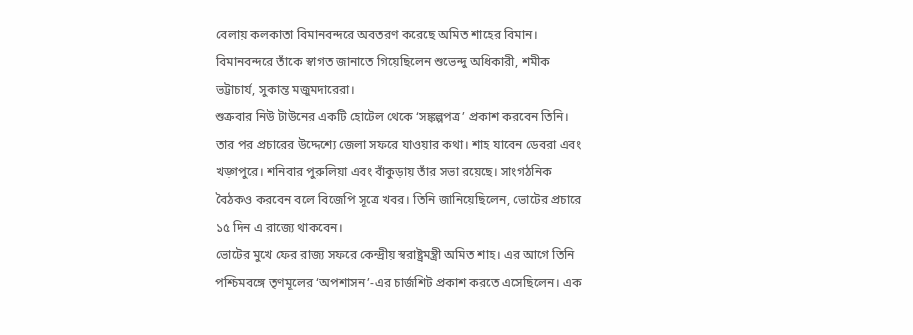বেলায় কলকাতা বিমানবন্দরে অবতরণ করেছে অমিত শাহের বিমান। বিমানবন্দরে তাঁকে স্বাগত জানাতে গিয়েছিলেন শুভেন্দু অধিকারী, শমীক ভট্টাচার্য, সুকান্ত মজুমদারেরা।
শুক্রবার নিউ টাউনের একটি হোটেল থেকে ‘সঙ্কল্পপত্র’ প্রকাশ করবেন তিনি। তার পর প্রচারের উদ্দেশ্যে জেলা সফরে যাওয়ার কথা। শাহ যাবেন ডেবরা এবং খড়্গপুরে। শনিবার পুরুলিয়া এবং বাঁকুড়ায় তাঁর সভা রয়েছে। সাংগঠনিক বৈঠকও করবেন বলে বিজেপি সূত্রে খবর। তিনি জানিয়েছিলেন, ভোটের প্রচারে ১৫ দিন এ রাজ্যে থাকবেন।
ভোটের মুখে ফের রাজ্য সফরে কেন্দ্রীয় স্বরাষ্ট্রমন্ত্রী অমিত শাহ। এর আগে তিনি পশ্চিমবঙ্গে তৃণমূলের ‘অপশাসন’-এর চার্জশিট প্রকাশ করতে এসেছিলেন। এক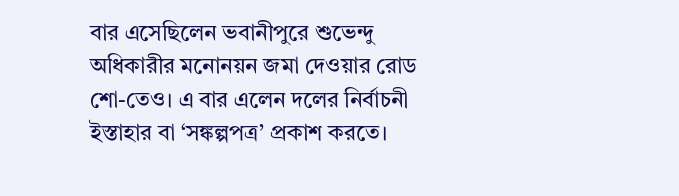বার এসেছিলেন ভবানীপুরে শুভেন্দু অধিকারীর মনোনয়ন জমা দেওয়ার রোড শো-তেও। এ বার এলেন দলের নির্বাচনী ইস্তাহার বা ‘সঙ্কল্পপত্র’ প্রকাশ করতে।